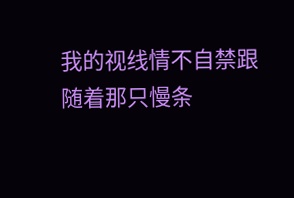我的视线情不自禁跟随着那只慢条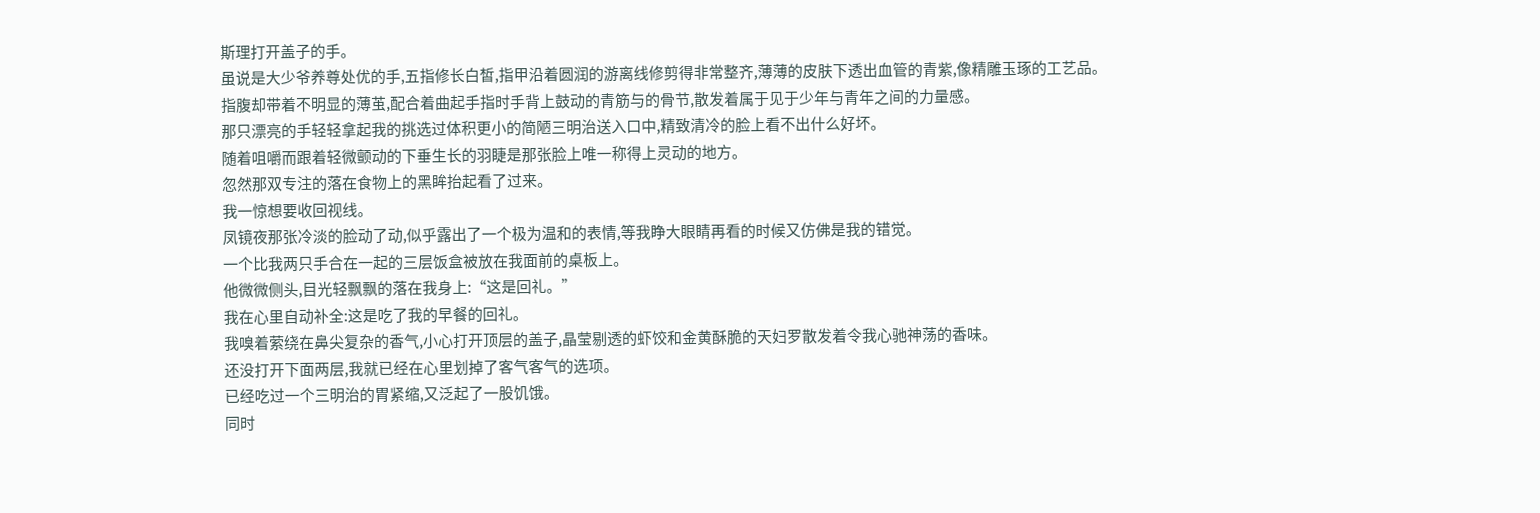斯理打开盖子的手。
虽说是大少爷养尊处优的手,五指修长白皙,指甲沿着圆润的游离线修剪得非常整齐,薄薄的皮肤下透出血管的青紫,像精雕玉琢的工艺品。
指腹却带着不明显的薄茧,配合着曲起手指时手背上鼓动的青筋与的骨节,散发着属于见于少年与青年之间的力量感。
那只漂亮的手轻轻拿起我的挑选过体积更小的简陋三明治送入口中,精致清冷的脸上看不出什么好坏。
随着咀嚼而跟着轻微颤动的下垂生长的羽睫是那张脸上唯一称得上灵动的地方。
忽然那双专注的落在食物上的黑眸抬起看了过来。
我一惊想要收回视线。
凤镜夜那张冷淡的脸动了动,似乎露出了一个极为温和的表情,等我睁大眼睛再看的时候又仿佛是我的错觉。
一个比我两只手合在一起的三层饭盒被放在我面前的桌板上。
他微微侧头,目光轻飘飘的落在我身上:“这是回礼。”
我在心里自动补全:这是吃了我的早餐的回礼。
我嗅着萦绕在鼻尖复杂的香气,小心打开顶层的盖子,晶莹剔透的虾饺和金黄酥脆的天妇罗散发着令我心驰神荡的香味。
还没打开下面两层,我就已经在心里划掉了客气客气的选项。
已经吃过一个三明治的胃紧缩,又泛起了一股饥饿。
同时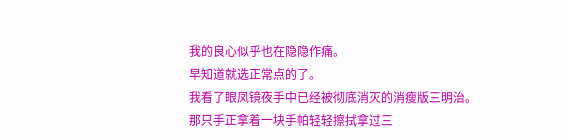我的良心似乎也在隐隐作痛。
早知道就选正常点的了。
我看了眼凤镜夜手中已经被彻底消灭的消瘦版三明治。
那只手正拿着一块手帕轻轻擦拭拿过三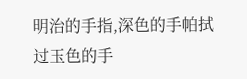明治的手指,深色的手帕拭过玉色的手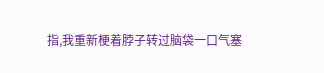指,我重新梗着脖子转过脑袋一口气塞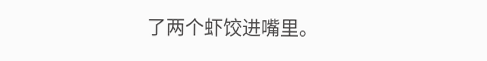了两个虾饺进嘴里。